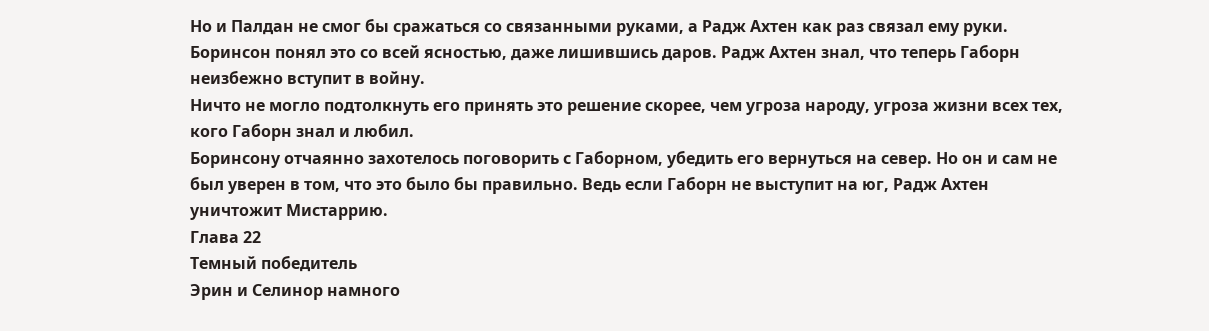Но и Палдан не смог бы сражаться со связанными руками, а Радж Ахтен как раз связал ему руки.
Боринсон понял это со всей ясностью, даже лишившись даров. Радж Ахтен знал, что теперь Габорн неизбежно вступит в войну.
Ничто не могло подтолкнуть его принять это решение скорее, чем угроза народу, угроза жизни всех тех, кого Габорн знал и любил.
Боринсону отчаянно захотелось поговорить с Габорном, убедить его вернуться на север. Но он и сам не был уверен в том, что это было бы правильно. Ведь если Габорн не выступит на юг, Радж Ахтен уничтожит Мистаррию.
Глава 22
Темный победитель
Эрин и Селинор намного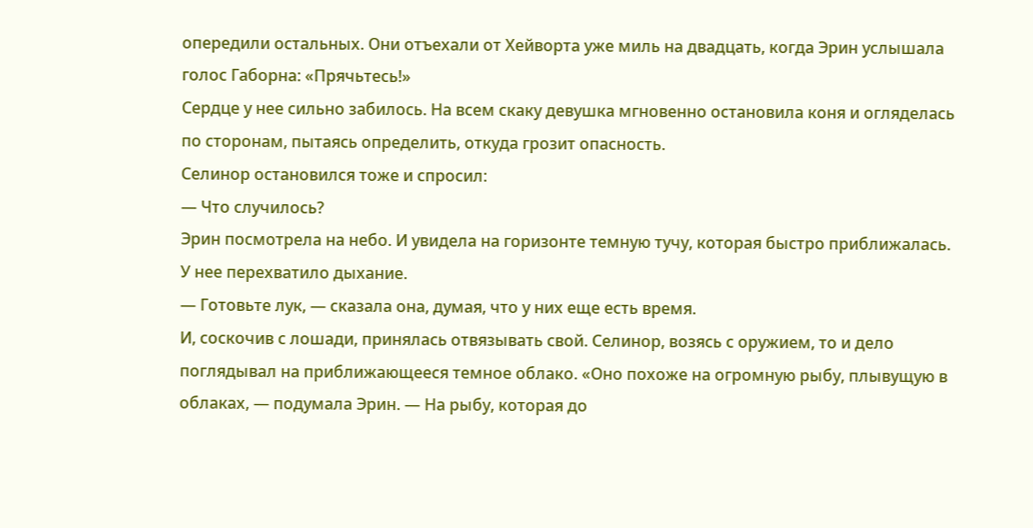опередили остальных. Они отъехали от Хейворта уже миль на двадцать, когда Эрин услышала голос Габорна: «Прячьтесь!»
Сердце у нее сильно забилось. На всем скаку девушка мгновенно остановила коня и огляделась по сторонам, пытаясь определить, откуда грозит опасность.
Селинор остановился тоже и спросил:
— Что случилось?
Эрин посмотрела на небо. И увидела на горизонте темную тучу, которая быстро приближалась. У нее перехватило дыхание.
— Готовьте лук, — сказала она, думая, что у них еще есть время.
И, соскочив с лошади, принялась отвязывать свой. Селинор, возясь с оружием, то и дело поглядывал на приближающееся темное облако. «Оно похоже на огромную рыбу, плывущую в облаках, — подумала Эрин. — На рыбу, которая до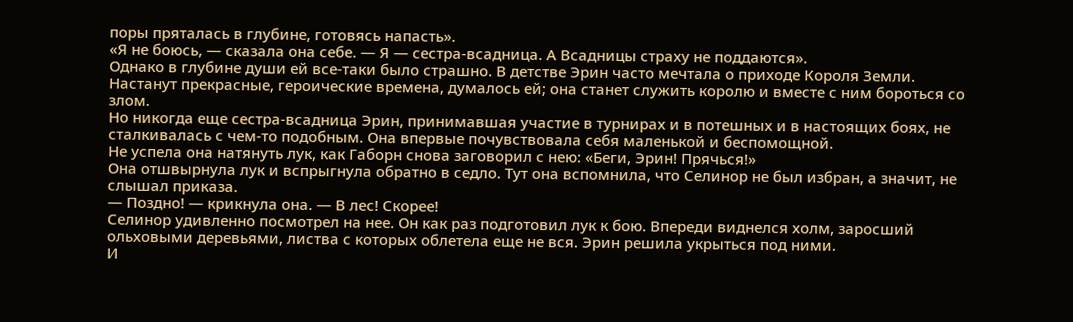поры пряталась в глубине, готовясь напасть».
«Я не боюсь, — сказала она себе. — Я — сестра-всадница. А Всадницы страху не поддаются».
Однако в глубине души ей все-таки было страшно. В детстве Эрин часто мечтала о приходе Короля Земли. Настанут прекрасные, героические времена, думалось ей; она станет служить королю и вместе с ним бороться со злом.
Но никогда еще сестра-всадница Эрин, принимавшая участие в турнирах и в потешных и в настоящих боях, не сталкивалась с чем-то подобным. Она впервые почувствовала себя маленькой и беспомощной.
Не успела она натянуть лук, как Габорн снова заговорил с нею: «Беги, Эрин! Прячься!»
Она отшвырнула лук и вспрыгнула обратно в седло. Тут она вспомнила, что Селинор не был избран, а значит, не слышал приказа.
— Поздно! — крикнула она. — В лес! Скорее!
Селинор удивленно посмотрел на нее. Он как раз подготовил лук к бою. Впереди виднелся холм, заросший ольховыми деревьями, листва с которых облетела еще не вся. Эрин решила укрыться под ними.
И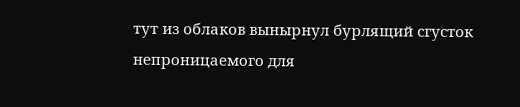тут из облаков вынырнул бурлящий сгусток непроницаемого для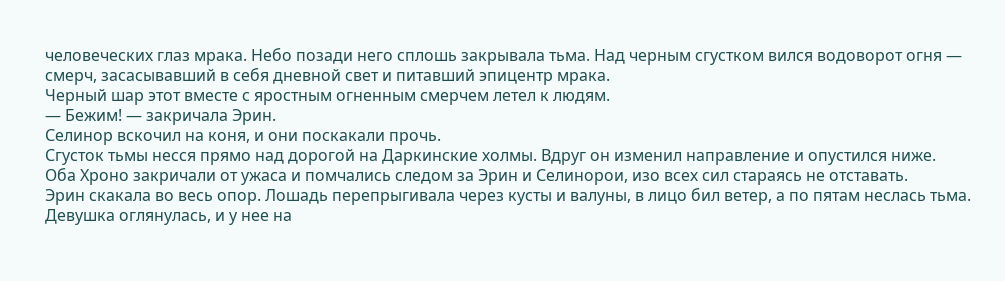человеческих глаз мрака. Небо позади него сплошь закрывала тьма. Над черным сгустком вился водоворот огня — смерч, засасывавший в себя дневной свет и питавший эпицентр мрака.
Черный шар этот вместе с яростным огненным смерчем летел к людям.
— Бежим! — закричала Эрин.
Селинор вскочил на коня, и они поскакали прочь.
Сгусток тьмы несся прямо над дорогой на Даркинские холмы. Вдруг он изменил направление и опустился ниже.
Оба Хроно закричали от ужаса и помчались следом за Эрин и Селинорои, изо всех сил стараясь не отставать.
Эрин скакала во весь опор. Лошадь перепрыгивала через кусты и валуны, в лицо бил ветер, а по пятам неслась тьма.
Девушка оглянулась, и у нее на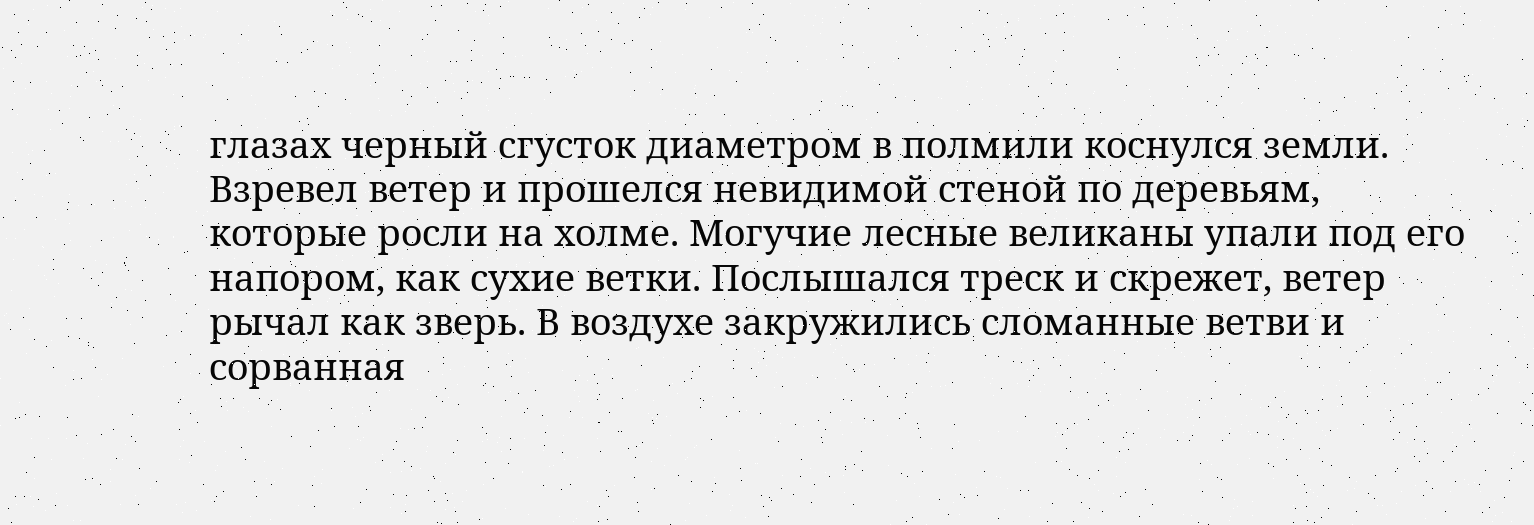глазах черный сгусток диаметром в полмили коснулся земли. Взревел ветер и прошелся невидимой стеной по деревьям, которые росли на холме. Могучие лесные великаны упали под его напором, как сухие ветки. Послышался треск и скрежет, ветер рычал как зверь. В воздухе закружились сломанные ветви и сорванная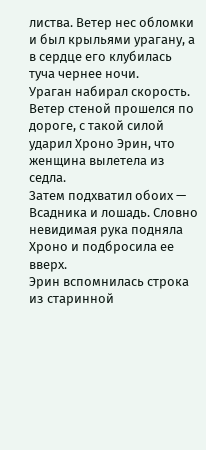листва. Ветер нес обломки и был крыльями урагану, а в сердце его клубилась туча чернее ночи.
Ураган набирал скорость. Ветер стеной прошелся по дороге, с такой силой ударил Хроно Эрин, что женщина вылетела из седла.
Затем подхватил обоих — Всадника и лошадь. Словно невидимая рука подняла Хроно и подбросила ее вверх.
Эрин вспомнилась строка из старинной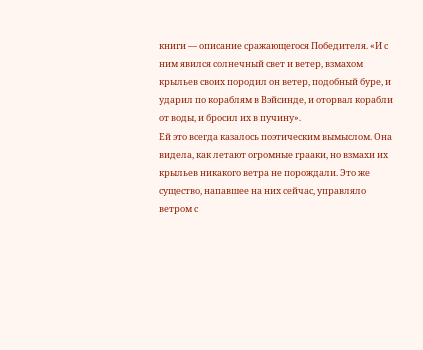книги — описание сражающегося Победителя. «И с ним явился солнечный свет и ветер, взмахом крыльев своих породил он ветер, подобный буре, и ударил по кораблям в Вэйсинде, и оторвал корабли от воды, и бросил их в пучину».
Ей это всегда казалось поэтическим вымыслом. Она видела, как летают огромные грааки, но взмахи их крыльев никакого ветра не порождали. Это же существо, напавшее на них сейчас, управляло ветром с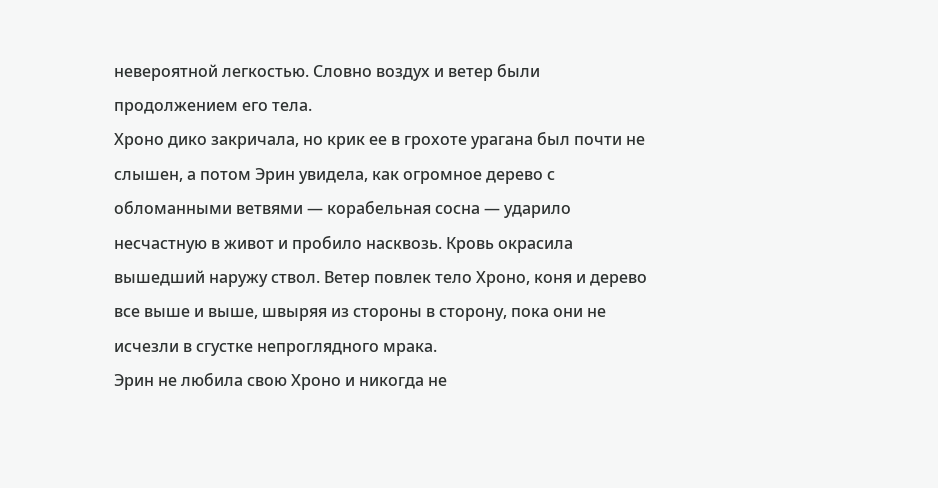невероятной легкостью. Словно воздух и ветер были продолжением его тела.
Хроно дико закричала, но крик ее в грохоте урагана был почти не слышен, а потом Эрин увидела, как огромное дерево с обломанными ветвями — корабельная сосна — ударило несчастную в живот и пробило насквозь. Кровь окрасила вышедший наружу ствол. Ветер повлек тело Хроно, коня и дерево все выше и выше, швыряя из стороны в сторону, пока они не исчезли в сгустке непроглядного мрака.
Эрин не любила свою Хроно и никогда не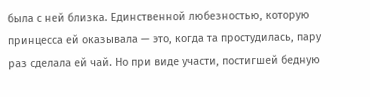была с ней близка. Единственной любезностью, которую принцесса ей оказывала — это, когда та простудилась, пару раз сделала ей чай. Но при виде участи, постигшей бедную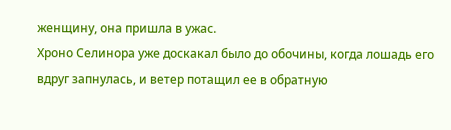женщину, она пришла в ужас.
Хроно Селинора уже доскакал было до обочины, когда лошадь его вдруг запнулась, и ветер потащил ее в обратную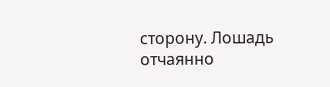сторону. Лошадь отчаянно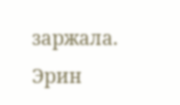заржала. Эрин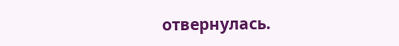отвернулась.